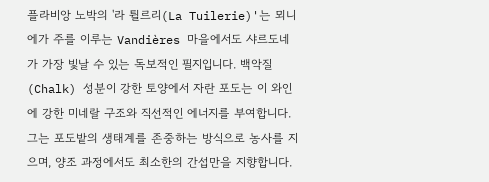플라비앙 노박의 '라 튈르리(La Tuilerie)'는 뫼니에가 주를 이루는 Vandières 마을에서도 샤르도네가 가장 빛날 수 있는 독보적인 필지입니다. 백악질(Chalk) 성분이 강한 토양에서 자란 포도는 이 와인에 강한 미네랄 구조와 직선적인 에너지를 부여합니다.
그는 포도밭의 생태계를 존중하는 방식으로 농사를 지으며, 양조 과정에서도 최소한의 간섭만을 지향합니다.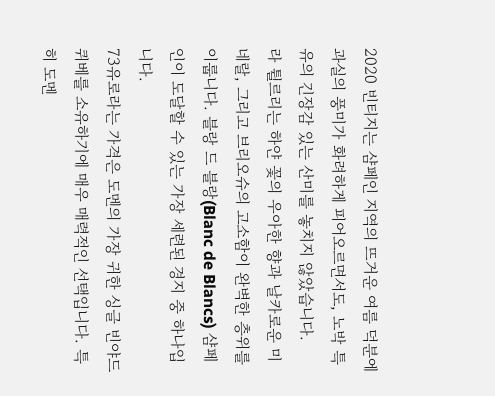2020 빈티지는 샴페인 지역의 뜨거운 여름 덕분에 과실의 풍미가 화려하게 피어오르면서도, 노박 특유의 긴장감 있는 산미를 놓치지 않았습니다.
라 튈르리는 하얀 꽃의 우아한 향과 날카로운 미네랄, 그리고 브리오슈의 고소함이 완벽한 층위를 이룹니다. 블랑 드 블랑(Blanc de Blancs) 샴페인이 도달할 수 있는 가장 세련된 경지 중 하나입니다.
73유로라는 가격은 도멘의 가장 귀한 싱글 빈야드 퀴베를 소유하기에 매우 매력적인 선택입니다. 특히 도멘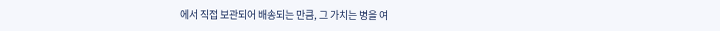에서 직접 보관되어 배송되는 만큼, 그 가치는 병을 여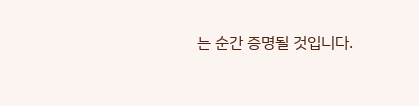는 순간 증명될 것입니다.